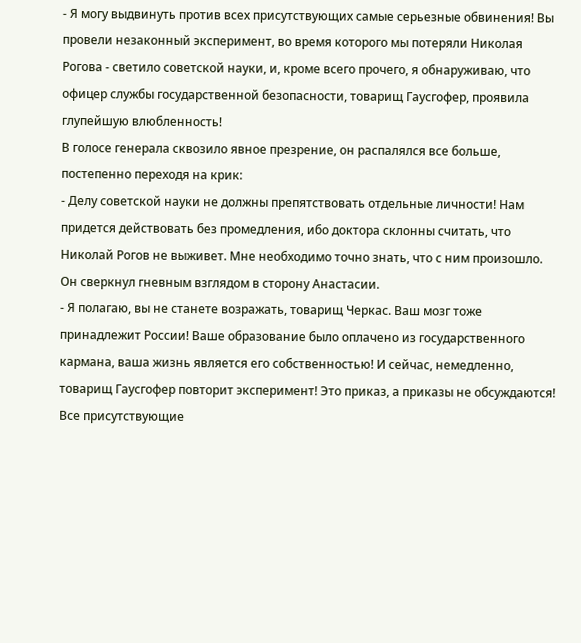- Я могу выдвинуть против всех присутствующих самые серьезные обвинения! Вы провели незаконный эксперимент, во время которого мы потеряли Николая Рогова - светило советской науки, и, кроме всего прочего, я обнаруживаю, что офицер службы государственной безопасности, товарищ Гаусгофер, проявила глупейшую влюбленность!
В голосе генерала сквозило явное презрение, он распалялся все больше, постепенно переходя на крик:
- Делу советской науки не должны препятствовать отдельные личности! Нам придется действовать без промедления, ибо доктора склонны считать, что Николай Рогов не выживет. Мне необходимо точно знать, что с ним произошло.
Он сверкнул гневным взглядом в сторону Анастасии.
- Я полагаю, вы не станете возражать, товарищ Черкас. Ваш мозг тоже принадлежит России! Ваше образование было оплачено из государственного кармана, ваша жизнь является его собственностью! И сейчас, немедленно, товарищ Гаусгофер повторит эксперимент! Это приказ, а приказы не обсуждаются!
Все присутствующие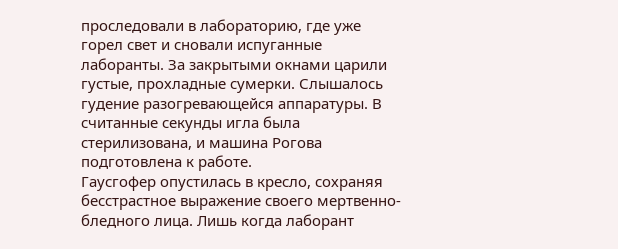проследовали в лабораторию, где уже горел свет и сновали испуганные лаборанты. За закрытыми окнами царили густые, прохладные сумерки. Слышалось гудение разогревающейся аппаратуры. В считанные секунды игла была стерилизована, и машина Рогова подготовлена к работе.
Гаусгофер опустилась в кресло, сохраняя бесстрастное выражение своего мертвенно-бледного лица. Лишь когда лаборант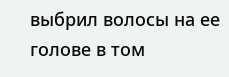выбрил волосы на ее голове в том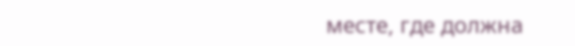месте, где должна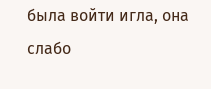была войти игла, она слабо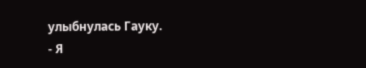улыбнулась Гауку.
- Я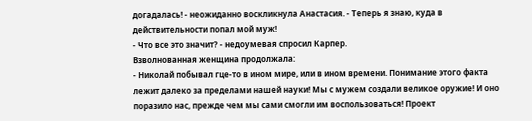догадалась! - неожиданно воскликнула Анастасия. - Теперь я знаю, куда в действительности попал мой муж!
- Что все это значит? - недоумевая спросил Карпер.
Взволнованная женщина продолжала:
- Николай побывал гце-то в ином мире, или в ином времени. Понимание этого факта лежит далеко за пределами нашей науки! Мы с мужем создали великое оружие! И оно поразило нас, прежде чем мы сами смогли им воспользоваться! Проект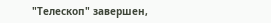"Телескоп" завершен,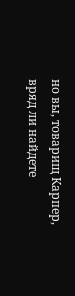но вы, товарищ Карпер, вряд ли найдете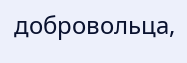добровольца,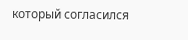который согласился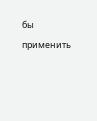бы применить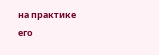на практике его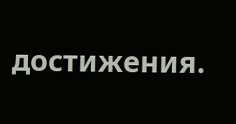достижения.